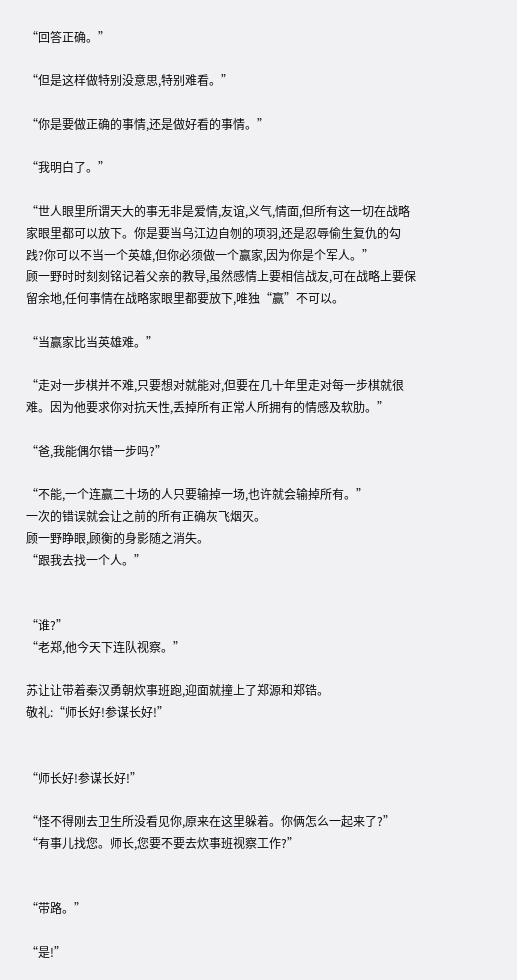“回答正确。”

“但是这样做特别没意思,特别难看。”

“你是要做正确的事情,还是做好看的事情。”

“我明白了。”

“世人眼里所谓天大的事无非是爱情,友谊,义气,情面,但所有这一切在战略家眼里都可以放下。你是要当乌江边自刎的项羽,还是忍辱偷生复仇的勾践?你可以不当一个英雄,但你必须做一个赢家,因为你是个军人。”
顾一野时时刻刻铭记着父亲的教导,虽然感情上要相信战友,可在战略上要保留余地,任何事情在战略家眼里都要放下,唯独“赢”不可以。

“当赢家比当英雄难。”

“走对一步棋并不难,只要想对就能对,但要在几十年里走对每一步棋就很难。因为他要求你对抗天性,丢掉所有正常人所拥有的情感及软肋。”

“爸,我能偶尔错一步吗?”

“不能,一个连赢二十场的人只要输掉一场,也许就会输掉所有。”
一次的错误就会让之前的所有正确灰飞烟灭。
顾一野睁眼,顾衡的身影随之消失。
“跟我去找一个人。”


“谁?”
“老郑,他今天下连队视察。”

苏让让带着秦汉勇朝炊事班跑,迎面就撞上了郑源和郑锆。
敬礼:“师长好!参谋长好!”


“师长好!参谋长好!”

“怪不得刚去卫生所没看见你,原来在这里躲着。你俩怎么一起来了?”
“有事儿找您。师长,您要不要去炊事班视察工作?”


“带路。”

“是!”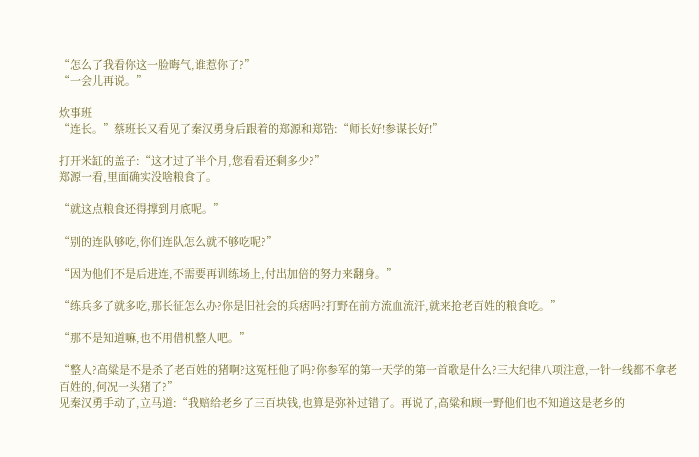“怎么了我看你这一脸晦气,谁惹你了?”
“一会儿再说。”

炊事班
“连长。”蔡班长又看见了秦汉勇身后跟着的郑源和郑锆:“师长好!参谋长好!”

打开米缸的盖子:“这才过了半个月,您看看还剩多少?”
郑源一看,里面确实没啥粮食了。

“就这点粮食还得撑到月底呢。”

“别的连队够吃,你们连队怎么就不够吃呢?”

“因为他们不是后进连,不需要再训练场上,付出加倍的努力来翻身。”

“练兵多了就多吃,那长征怎么办?你是旧社会的兵痞吗?打野在前方流血流汗,就来抢老百姓的粮食吃。”

“那不是知道嘛,也不用借机整人吧。”

“整人?高粱是不是杀了老百姓的猪啊?这冤枉他了吗?你参军的第一天学的第一首歌是什么?三大纪律八项注意,一针一线都不拿老百姓的,何况一头猪了?”
见秦汉勇手动了,立马道:“我赔给老乡了三百块钱,也算是弥补过错了。再说了,高粱和顾一野他们也不知道这是老乡的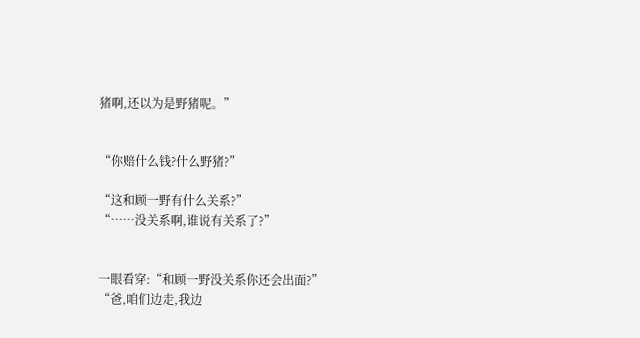猪啊,还以为是野猪呢。”


“你赔什么钱?什么野猪?”

“这和顾一野有什么关系?”
“……没关系啊,谁说有关系了?”


一眼看穿:“和顾一野没关系你还会出面?”
“爸,咱们边走,我边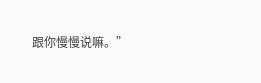跟你慢慢说嘛。”